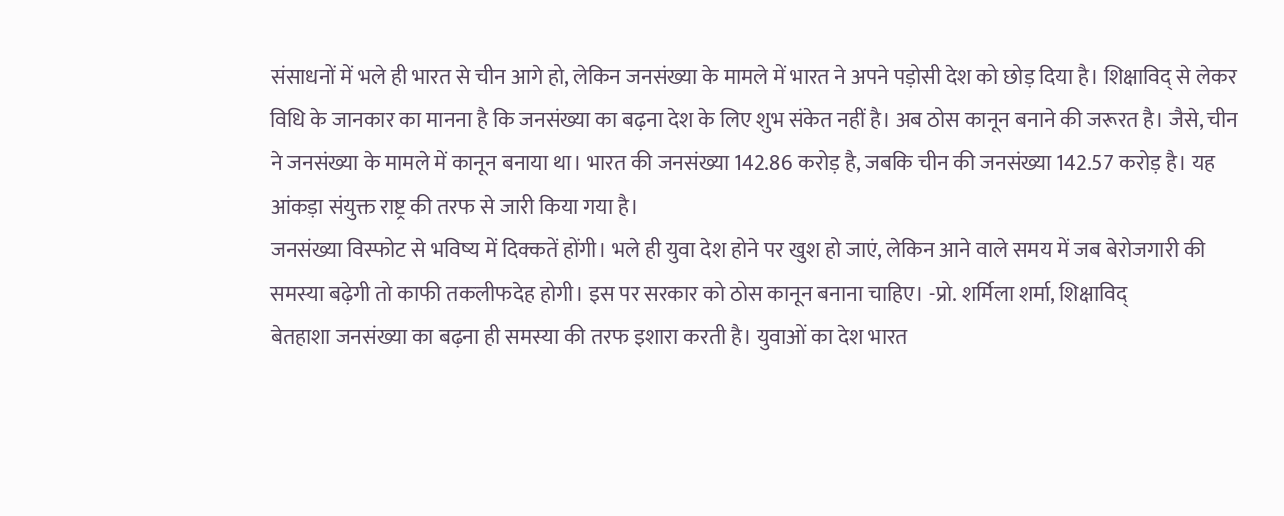संसाधनों में भले ही भारत से चीन आगे हो, लेकिन जनसंख्या के मामले में भारत ने अपने पड़ोसी देश को छोड़ दिया है। शिक्षाविद् से लेकर विधि के जानकार का मानना है कि जनसंख्या का बढ़ना देश के लिए शुभ संकेत नहीं है। अब ठोस कानून बनाने की जरूरत है। जैसे, चीन ने जनसंख्या के मामले में कानून बनाया था। भारत की जनसंख्या 142.86 करोड़ है, जबकि चीन की जनसंख्या 142.57 करोड़ है। यह आंकड़ा संयुक्त राष्ट्र की तरफ से जारी किया गया है।
जनसंख्या विस्फोट से भविष्य में दिक्कतें होंगी। भले ही युवा देश होने पर खुश हो जाएं, लेकिन आने वाले समय में जब बेरोजगारी की समस्या बढ़ेगी तो काफी तकलीफदेह होगी। इस पर सरकार को ठोस कानून बनाना चाहिए। -प्रो. शर्मिला शर्मा, शिक्षाविद्
बेतहाशा जनसंख्या का बढ़ना ही समस्या की तरफ इशारा करती है। युवाओं का देश भारत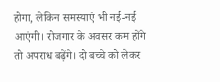होगा, लेकिन समस्याएं भी नई-नई आएंगी। रोजगार के अवसर कम होंगे तो अपराध बढ़ेंगे। दो बच्चे को लेकर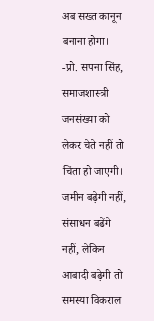अब सख्त कानून बनाना होगा। -प्रो. सपना सिंह, समाजशास्त्री
जनसंख्या को लेकर चेते नहीं तो चिंता हो जाएगी। जमीन बढ़ेगी नहीं, संसाधन बढेंगे नहीं, लेकिन आबादी बढ़ेगी तो समस्या विकराल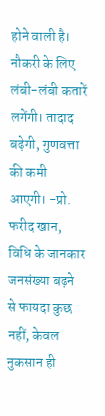होने वाली है। नौकरी के लिए लंबी-लंबी कतारें लगेंगी। तादाद बढ़ेगी, गुणवत्ता की कमी आएगी। -प्रो. फरीद खान, विधि के जानकार
जनसंख्या बढ़ने से फायदा कुछ नहीं, केवल नुकसान ही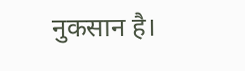नुकसान है।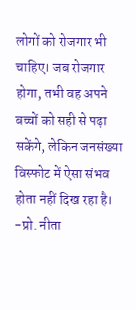लोगों को रोजगार भी चाहिए। जब रोजगार होगा, तभी वह अपने बच्चों को सही से पढ़ा सकेंगे, लेकिन जनसंख्या विस्फोट में ऐसा संभव होता नहीं दिख रहा है। -प्रो. नीता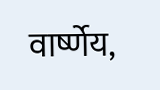वार्ष्णेय,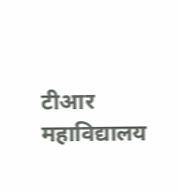टीआर महाविद्यालय